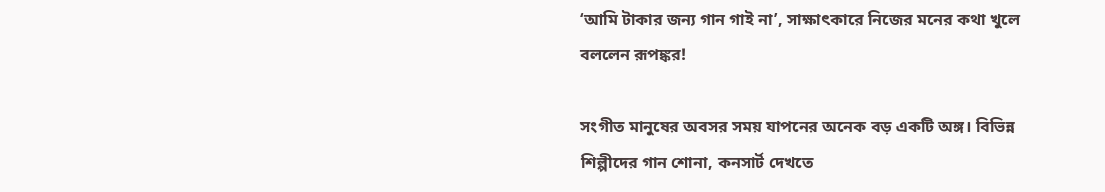‘আমি টাকার জন্য গান গাই না’, সাক্ষাৎকারে নিজের মনের কথা খুলে বললেন রূপঙ্কর!

সংগীত মানুষের অবসর সময় যাপনের অনেক বড় একটি অঙ্গ। বিভিন্ন শিল্পীদের গান শোনা, কনসার্ট দেখতে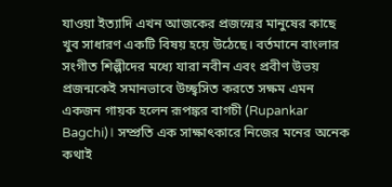যাওয়া ইত্যাদি এখন আজকের প্রজন্মের মানুষের কাছে খুব সাধারণ একটি বিষয় হয়ে উঠেছে। বর্তমানে বাংলার সংগীত শিল্পীদের মধ্যে যারা নবীন এবং প্রবীণ উভয় প্রজন্মকেই সমানভাবে উচ্ছ্বসিত করতে সক্ষম এমন একজন গায়ক হলেন রূপঙ্কর বাগচী (Rupankar Bagchi)। সম্প্রতি এক সাক্ষাৎকারে নিজের মনের অনেক কথাই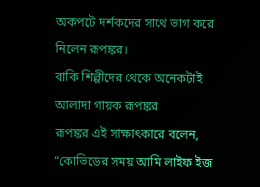অকপটে দর্শকদের সাথে ভাগ করে নিলেন রূপঙ্কর।
বাকি শিল্পীদের থেকে অনেকটাই আলাদা গায়ক রূপঙ্কর
রূপঙ্কর এই সাক্ষাৎকারে বলেন, “কোভিডের সময় আমি লাইফ ইজ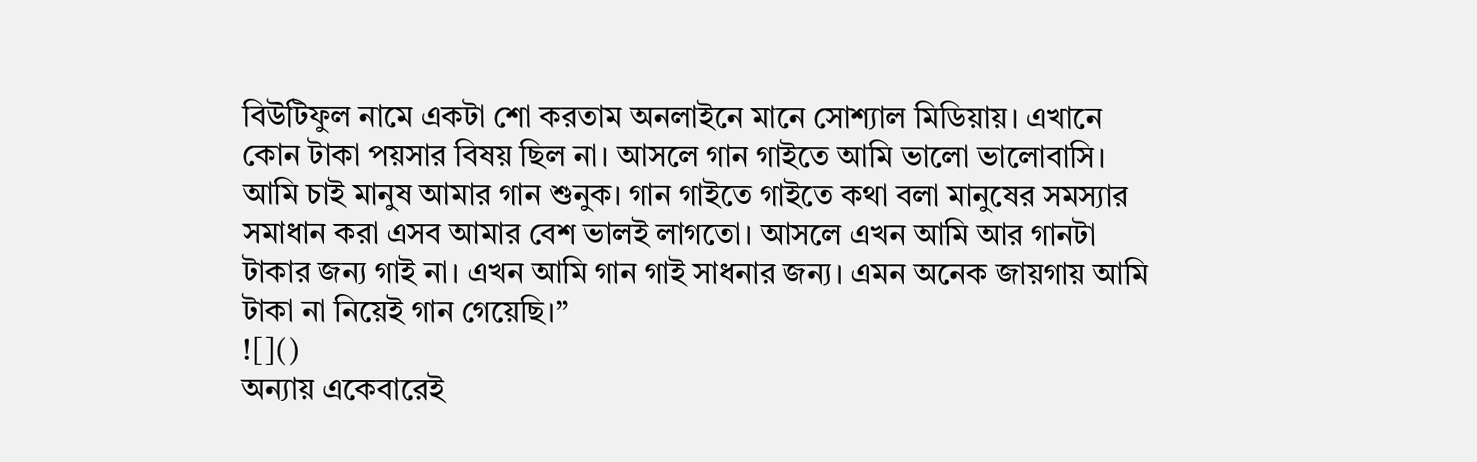বিউটিফুল নামে একটা শো করতাম অনলাইনে মানে সোশ্যাল মিডিয়ায়। এখানে কোন টাকা পয়সার বিষয় ছিল না। আসলে গান গাইতে আমি ভালো ভালোবাসি। আমি চাই মানুষ আমার গান শুনুক। গান গাইতে গাইতে কথা বলা মানুষের সমস্যার সমাধান করা এসব আমার বেশ ভালই লাগতো। আসলে এখন আমি আর গানটা টাকার জন্য গাই না। এখন আমি গান গাই সাধনার জন্য। এমন অনেক জায়গায় আমি টাকা না নিয়েই গান গেয়েছি।”
![]()
অন্যায় একেবারেই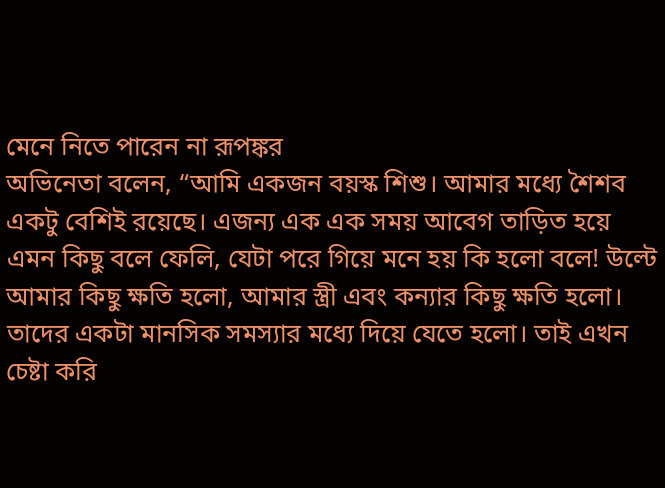মেনে নিতে পারেন না রূপঙ্কর
অভিনেতা বলেন, “আমি একজন বয়স্ক শিশু। আমার মধ্যে শৈশব একটু বেশিই রয়েছে। এজন্য এক এক সময় আবেগ তাড়িত হয়ে এমন কিছু বলে ফেলি, যেটা পরে গিয়ে মনে হয় কি হলো বলে! উল্টে আমার কিছু ক্ষতি হলো, আমার স্ত্রী এবং কন্যার কিছু ক্ষতি হলো। তাদের একটা মানসিক সমস্যার মধ্যে দিয়ে যেতে হলো। তাই এখন চেষ্টা করি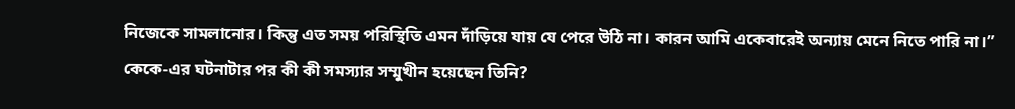নিজেকে সামলানোর। কিন্তু এত সময় পরিস্থিতি এমন দাঁড়িয়ে যায় যে পেরে উঠি না। কারন আমি একেবারেই অন্যায় মেনে নিতে পারি না।”
কেকে-এর ঘটনাটার পর কী কী সমস্যার সম্মুখীন হয়েছেন তিনি?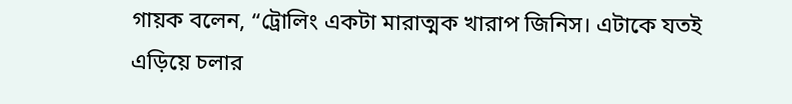গায়ক বলেন, “ট্রোলিং একটা মারাত্মক খারাপ জিনিস। এটাকে যতই এড়িয়ে চলার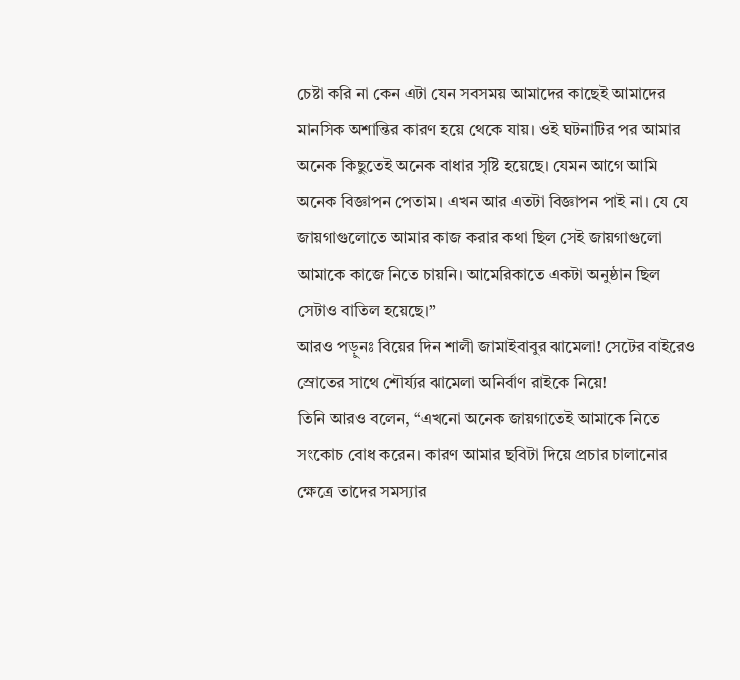চেষ্টা করি না কেন এটা যেন সবসময় আমাদের কাছেই আমাদের মানসিক অশান্তির কারণ হয়ে থেকে যায়। ওই ঘটনাটির পর আমার অনেক কিছুতেই অনেক বাধার সৃষ্টি হয়েছে। যেমন আগে আমি অনেক বিজ্ঞাপন পেতাম। এখন আর এতটা বিজ্ঞাপন পাই না। যে যে জায়গাগুলোতে আমার কাজ করার কথা ছিল সেই জায়গাগুলো আমাকে কাজে নিতে চায়নি। আমেরিকাতে একটা অনুষ্ঠান ছিল সেটাও বাতিল হয়েছে।”
আরও পড়ুনঃ বিয়ের দিন শালী জামাইবাবুর ঝামেলা! সেটের বাইরেও স্রোতের সাথে শৌর্য্যর ঝামেলা অনির্বাণ রাইকে নিয়ে!
তিনি আরও বলেন, “এখনো অনেক জায়গাতেই আমাকে নিতে সংকোচ বোধ করেন। কারণ আমার ছবিটা দিয়ে প্রচার চালানোর ক্ষেত্রে তাদের সমস্যার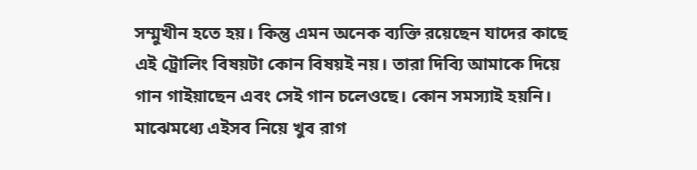সম্মুখীন হতে হয়। কিন্তু এমন অনেক ব্যক্তি রয়েছেন যাদের কাছে এই ট্রোলিং বিষয়টা কোন বিষয়ই নয়। তারা দিব্যি আমাকে দিয়ে গান গাইয়াছেন এবং সেই গান চলেওছে। কোন সমস্যাই হয়নি। মাঝেমধ্যে এইসব নিয়ে খুব রাগ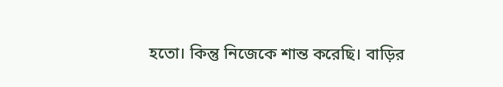হতো। কিন্তু নিজেকে শান্ত করেছি। বাড়ির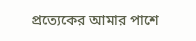প্রত্যেকের আমার পাশে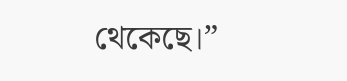থেকেছে।”